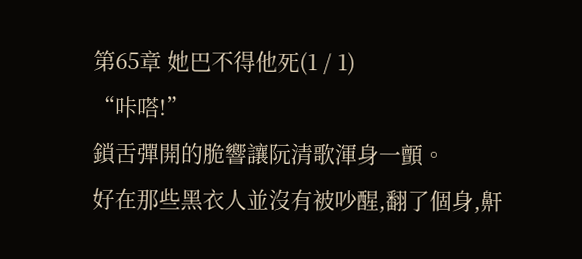第65章 她巴不得他死(1 / 1)
“咔嗒!”
鎖舌彈開的脆響讓阮清歌渾身一顫。
好在那些黑衣人並沒有被吵醒,翻了個身,鼾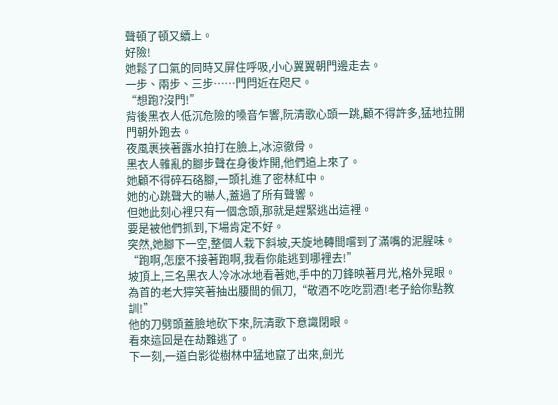聲頓了頓又續上。
好險!
她鬆了口氣的同時又屏住呼吸,小心翼翼朝門邊走去。
一步、兩步、三步……門閂近在咫尺。
“想跑?沒門!”
背後黑衣人低沉危險的嗓音乍響,阮清歌心頭一跳,顧不得許多,猛地拉開門朝外跑去。
夜風裹挾著露水拍打在臉上,冰涼徹骨。
黑衣人雜亂的腳步聲在身後炸開,他們追上來了。
她顧不得碎石硌腳,一頭扎進了密林紅中。
她的心跳聲大的嚇人,蓋過了所有聲響。
但她此刻心裡只有一個念頭,那就是趕緊逃出這裡。
要是被他們抓到,下場肯定不好。
突然,她腳下一空,整個人栽下斜坡,天旋地轉間嚐到了滿嘴的泥腥味。
“跑啊,怎麼不接著跑啊,我看你能逃到哪裡去!”
坡頂上,三名黑衣人冷冰冰地看著她,手中的刀鋒映著月光,格外晃眼。
為首的老大獰笑著抽出腰間的佩刀,“敬酒不吃吃罰酒!老子給你點教訓!”
他的刀劈頭蓋臉地砍下來,阮清歌下意識閉眼。
看來這回是在劫難逃了。
下一刻,一道白影從樹林中猛地竄了出來,劍光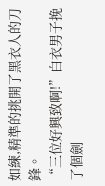如練,精準的挑開了黑衣人的刀鋒。
“三位好興致啊!”白衣男子挽了個劍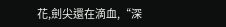花,劍尖還在滴血,“深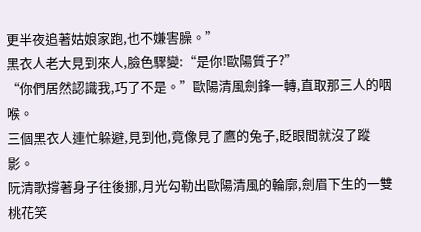更半夜追著姑娘家跑,也不嫌害臊。”
黑衣人老大見到來人,臉色驟變:“是你!歐陽質子?”
“你們居然認識我,巧了不是。”歐陽清風劍鋒一轉,直取那三人的咽喉。
三個黑衣人連忙躲避,見到他,竟像見了鷹的兔子,眨眼間就沒了蹤影。
阮清歌撐著身子往後挪,月光勾勒出歐陽清風的輪廓,劍眉下生的一雙桃花笑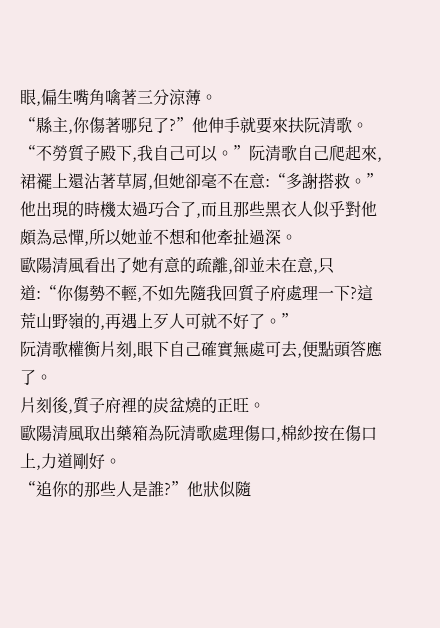眼,偏生嘴角噙著三分涼薄。
“縣主,你傷著哪兒了?”他伸手就要來扶阮清歌。
“不勞質子殿下,我自己可以。”阮清歌自己爬起來,裙襬上還沾著草屑,但她卻毫不在意:“多謝搭救。”
他出現的時機太過巧合了,而且那些黑衣人似乎對他頗為忌憚,所以她並不想和他牽扯過深。
歐陽清風看出了她有意的疏離,卻並未在意,只道:“你傷勢不輕,不如先隨我回質子府處理一下?這荒山野嶺的,再遇上歹人可就不好了。”
阮清歌權衡片刻,眼下自己確實無處可去,便點頭答應了。
片刻後,質子府裡的炭盆燒的正旺。
歐陽清風取出藥箱為阮清歌處理傷口,棉紗按在傷口上,力道剛好。
“追你的那些人是誰?”他狀似隨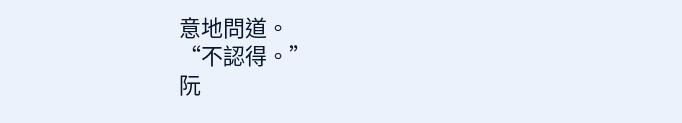意地問道。
“不認得。”
阮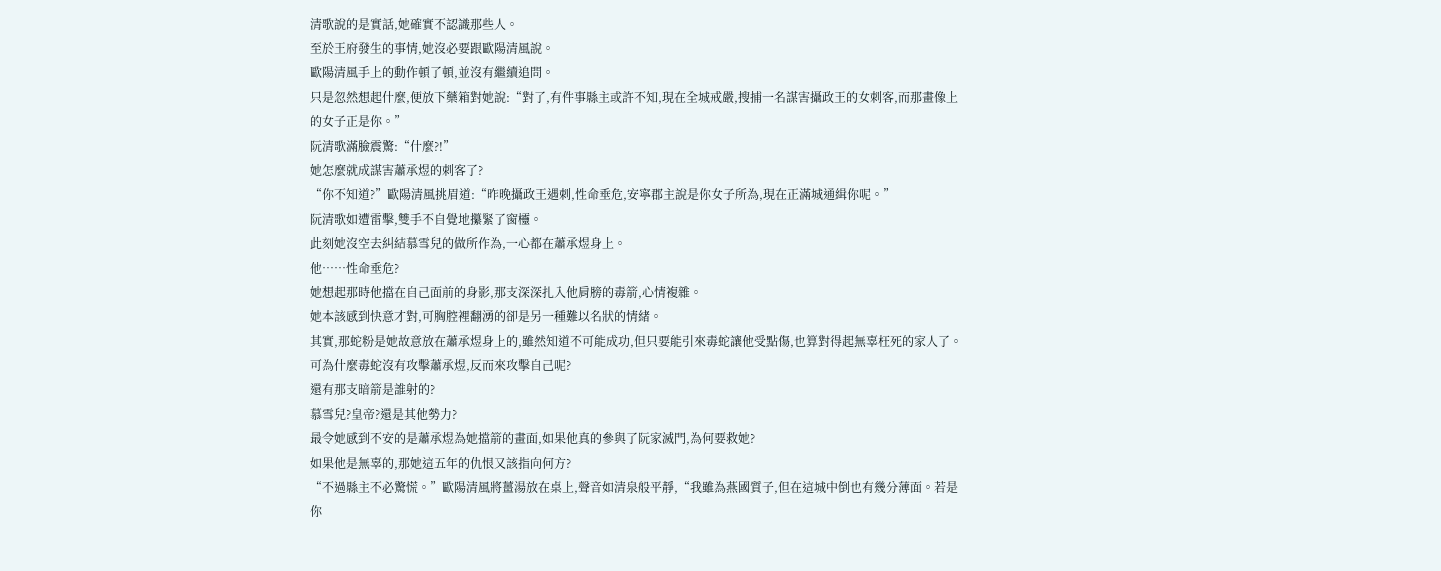清歌說的是實話,她確實不認識那些人。
至於王府發生的事情,她沒必要跟歐陽清風說。
歐陽清風手上的動作頓了頓,並沒有繼續追問。
只是忽然想起什麼,便放下藥箱對她說:“對了,有件事縣主或許不知,現在全城戒嚴,搜捕一名謀害攝政王的女刺客,而那畫像上的女子正是你。”
阮清歌滿臉震驚:“什麼?!”
她怎麼就成謀害蕭承煜的刺客了?
“你不知道?”歐陽清風挑眉道:“昨晚攝政王遇刺,性命垂危,安寧郡主說是你女子所為,現在正滿城通緝你呢。”
阮清歌如遭雷擊,雙手不自覺地攥緊了窗欞。
此刻她沒空去糾結慕雪兒的做所作為,一心都在蕭承煜身上。
他……性命垂危?
她想起那時他擋在自己面前的身影,那支深深扎入他肩膀的毒箭,心情複雜。
她本該感到快意才對,可胸腔裡翻湧的卻是另一種難以名狀的情緒。
其實,那蛇粉是她故意放在蕭承煜身上的,雖然知道不可能成功,但只要能引來毒蛇讓他受點傷,也算對得起無辜枉死的家人了。
可為什麼毒蛇沒有攻擊蕭承煜,反而來攻擊自己呢?
還有那支暗箭是誰射的?
慕雪兒?皇帝?還是其他勢力?
最令她感到不安的是蕭承煜為她擋箭的畫面,如果他真的參與了阮家滅門,為何要救她?
如果他是無辜的,那她這五年的仇恨又該指向何方?
“不過縣主不必驚慌。”歐陽清風將薑湯放在桌上,聲音如清泉般平靜,“我雖為燕國質子,但在這城中倒也有幾分薄面。若是你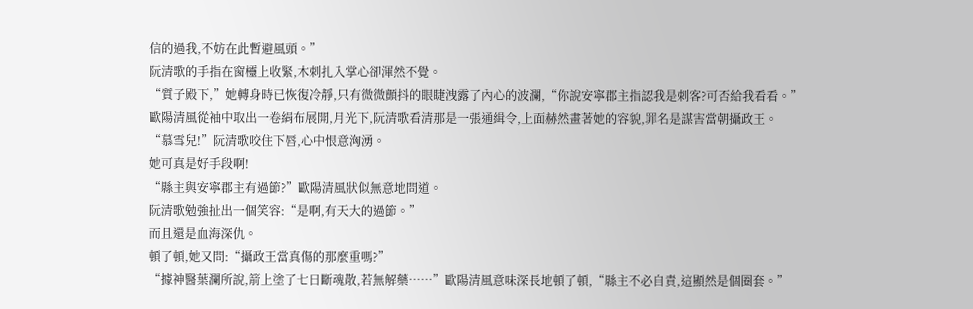信的過我,不妨在此暫避風頭。”
阮清歌的手指在窗欞上收緊,木刺扎入掌心卻渾然不覺。
“質子殿下,”她轉身時已恢復冷靜,只有微微顫抖的眼睫洩露了內心的波瀾,“你說安寧郡主指認我是刺客?可否給我看看。”
歐陽清風從袖中取出一卷絹布展開,月光下,阮清歌看清那是一張通緝令,上面赫然畫著她的容貌,罪名是謀害當朝攝政王。
“慕雪兒!”阮清歌咬住下唇,心中恨意洶湧。
她可真是好手段啊!
“縣主與安寧郡主有過節?”歐陽清風狀似無意地問道。
阮清歌勉強扯出一個笑容:“是啊,有天大的過節。”
而且還是血海深仇。
頓了頓,她又問:“攝政王當真傷的那麼重嗎?”
“據神醫葉瀾所說,箭上塗了七日斷魂散,若無解藥……”歐陽清風意味深長地頓了頓,“縣主不必自責,這顯然是個圈套。”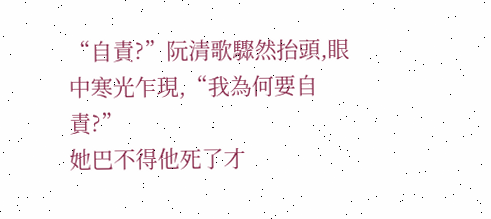“自責?”阮清歌驟然抬頭,眼中寒光乍現,“我為何要自責?”
她巴不得他死了才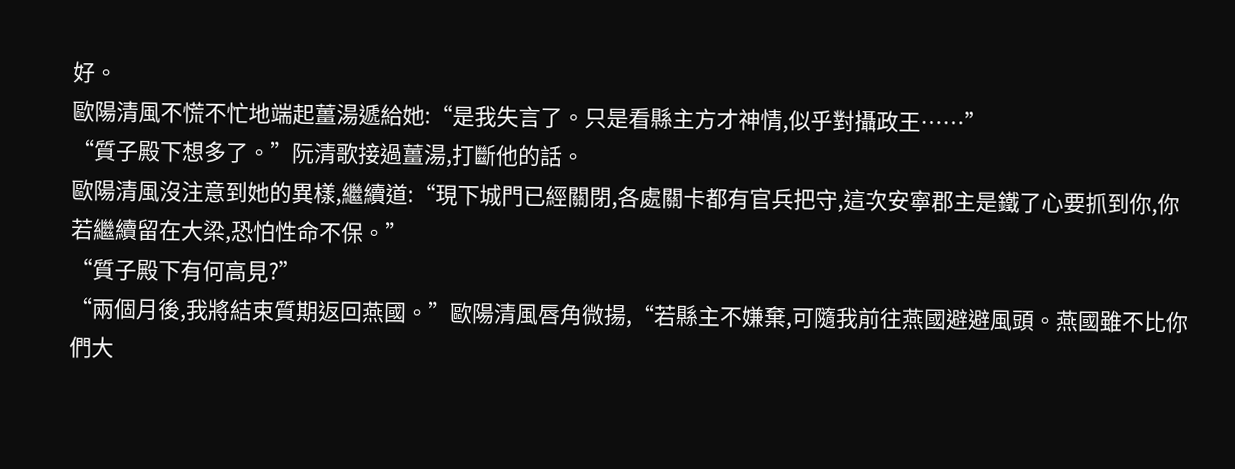好。
歐陽清風不慌不忙地端起薑湯遞給她:“是我失言了。只是看縣主方才神情,似乎對攝政王……”
“質子殿下想多了。”阮清歌接過薑湯,打斷他的話。
歐陽清風沒注意到她的異樣,繼續道:“現下城門已經關閉,各處關卡都有官兵把守,這次安寧郡主是鐵了心要抓到你,你若繼續留在大梁,恐怕性命不保。”
“質子殿下有何高見?”
“兩個月後,我將結束質期返回燕國。”歐陽清風唇角微揚,“若縣主不嫌棄,可隨我前往燕國避避風頭。燕國雖不比你們大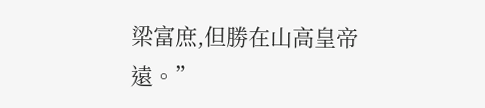梁富庶,但勝在山高皇帝遠。”